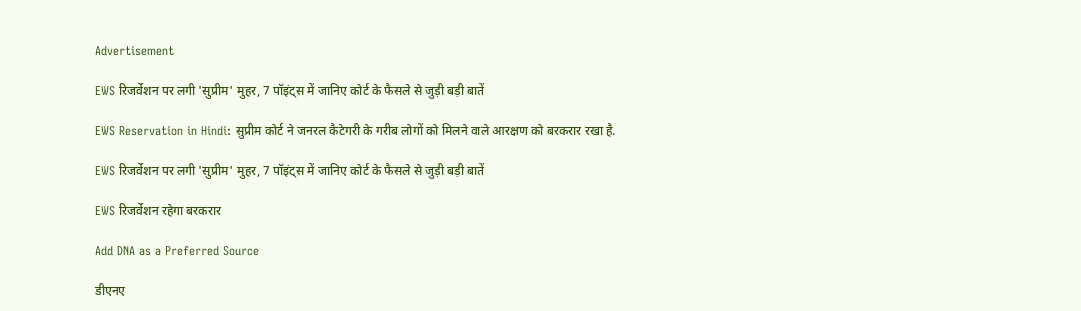Advertisement

EWS रिजर्वेशन पर लगी 'सुप्रीम' मुहर, 7 पॉइंट्स में जानिए कोर्ट के फैसले से जुड़ी बड़ी बातें

EWS Reservation in Hindi: सुप्रीम कोर्ट ने जनरल कैटेगरी के गरीब लोगों को मिलने वाले आरक्षण को बरकरार रखा है.

EWS रिजर्वेशन पर लगी 'सुप्रीम' मुहर, 7 पॉइंट्स में जानिए कोर्ट के फैसले से जुड़ी बड़ी बातें

EWS रिजर्वेशन रहेगा बरकरार

Add DNA as a Preferred Source

डीएनए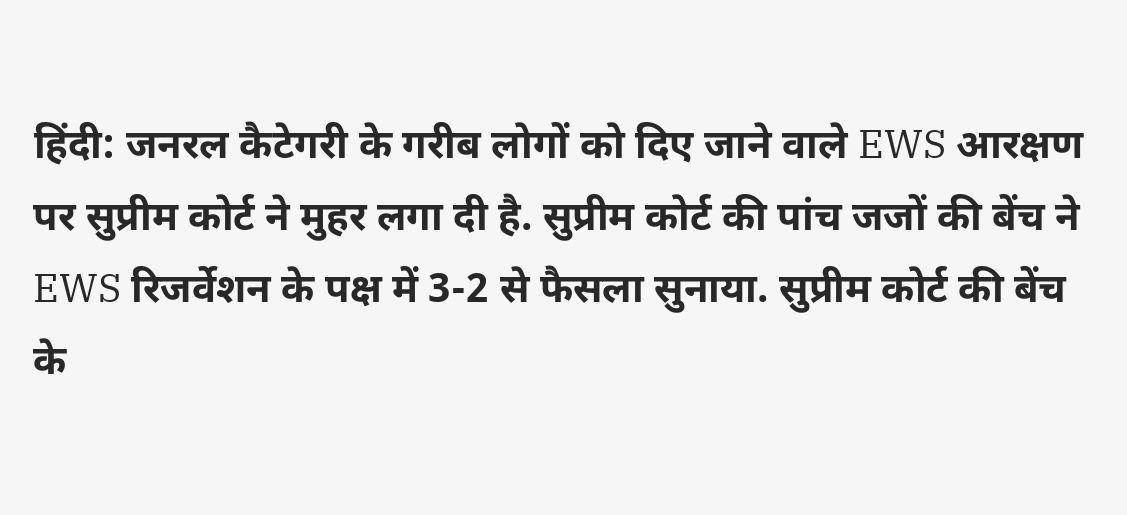हिंदी: जनरल कैटेगरी के गरीब लोगों को दिए जाने वाले EWS आरक्षण पर सुप्रीम कोर्ट ने मुहर लगा दी है. सुप्रीम कोर्ट की पांच जजों की बेंच ने EWS रिजर्वेशन के पक्ष में 3-2 से फैसला सुनाया. सुप्रीम कोर्ट की बेंच के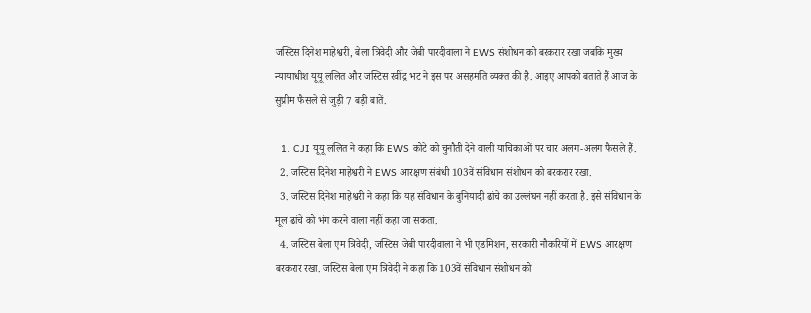जस्टिस दिनेश माहेश्वरी, बेला त्रिवेदी और जेबी पारदीवाला ने EWS संशोधन को बरकरार रखा जबकि मुख्य न्यायाधीश यूयू ललित और जस्टिस रवींद्र भट ने इस पर असहमति व्यक्त की है. आइए आपको बताते हैं आज के सुप्रीम फैसले से जुड़ी 7 बड़ी बातें.

  1. CJI यूयू ललित ने कहा कि EWS कोटे को चुनौती देने वाली याचिकाओं पर चार अलग-अलग फैसले हैं.
  2. जस्टिस दिनेश माहेश्वरी ने EWS आरक्षण संबंधी 103वें संविधान संशोधन को बरकरार रखा.
  3. जस्टिस दिनेश माहेश्वरी ने कहा कि यह संविधान के बुनियादी ढांचे का उल्लंघन नहीं करता है. इसे संविधान के मूल ढांचे को भंग करने वाला नहीं कहा जा सकता.
  4. जस्टिस बेला एम त्रिवेदी, जस्टिस जेबी पारदीवाला ने भी एडमिशन, सरकारी नौकरियों में EWS आरक्षण बरकरार रखा. जस्टिस बेला एम त्रिवेदी ने कहा कि 103वें संविधान संशोधन को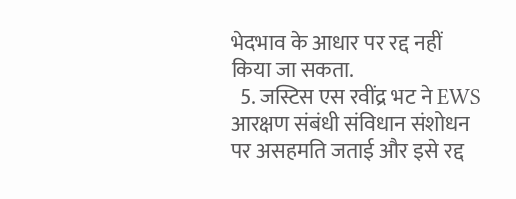भेदभाव के आधार पर रद्द नहीं किया जा सकता.
  5. जस्टिस एस रवींद्र भट ने EWS आरक्षण संबंधी संविधान संशोधन पर असहमति जताई और इसे रद्द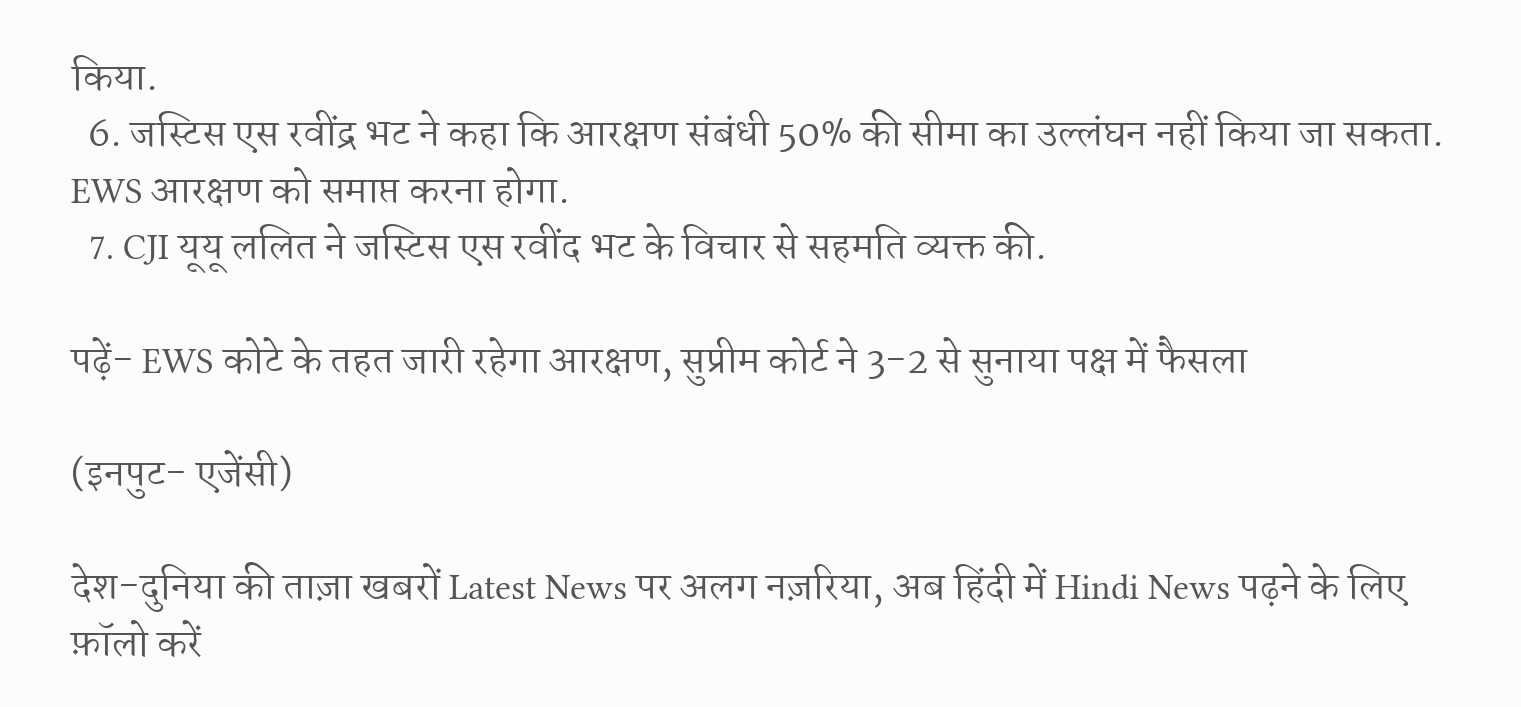किया.
  6. जस्टिस एस रवींद्र भट ने कहा कि आरक्षण संबंधी 50% की सीमा का उल्लंघन नहीं किया जा सकता. EWS आरक्षण को समाप्त करना होगा.
  7. CJI यूयू ललित ने जस्टिस एस रवींद भट के विचार से सहमति व्यक्त की.

पढ़ें- EWS कोटे के तहत जारी रहेगा आरक्षण, सुप्रीम कोर्ट ने 3-2 से सुनाया पक्ष में फैसला

(इनपुट- एजेंसी)

देश-दुनिया की ताज़ा खबरों Latest News पर अलग नज़रिया, अब हिंदी में Hindi News पढ़ने के लिए फ़ॉलो करें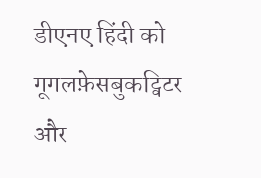डीएनए हिंदी को गूगलफ़ेसबुकट्विटर और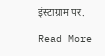इंस्टाग्राम पर.

Read More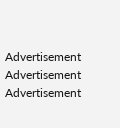Advertisement
Advertisement
Advertisement